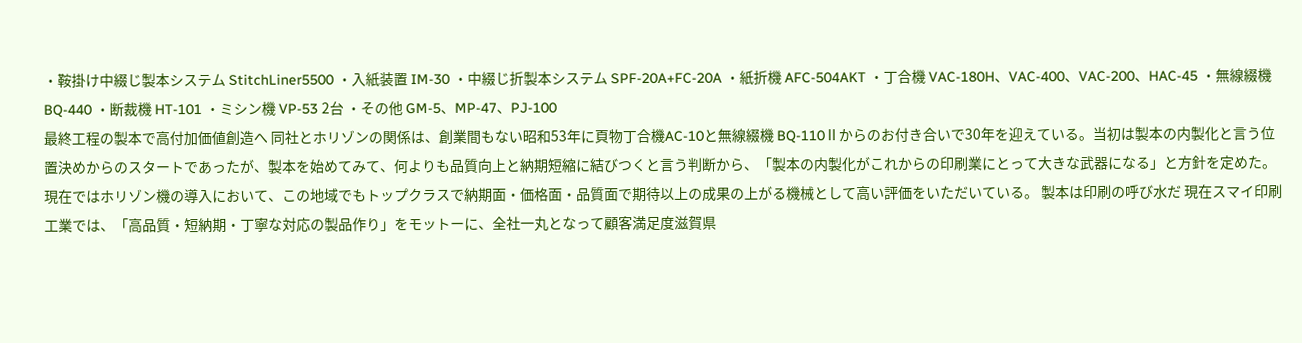・鞍掛け中綴じ製本システム StitchLiner5500 ・入紙装置 IM-30 ・中綴じ折製本システム SPF-20A+FC-20A ・紙折機 AFC-504AKT ・丁合機 VAC-180H、VAC-400、VAC-200、HAC-45 ・無線綴機 BQ-440 ・断裁機 HT-101 ・ミシン機 VP-53 2台 ・その他 GM-5、MP-47、PJ-100
最終工程の製本で高付加価値創造へ 同社とホリゾンの関係は、創業間もない昭和53年に頁物丁合機AC-10と無線綴機 BQ-110Ⅱからのお付き合いで30年を迎えている。当初は製本の内製化と言う位置決めからのスタートであったが、製本を始めてみて、何よりも品質向上と納期短縮に結びつくと言う判断から、「製本の内製化がこれからの印刷業にとって大きな武器になる」と方針を定めた。現在ではホリゾン機の導入において、この地域でもトップクラスで納期面・価格面・品質面で期待以上の成果の上がる機械として高い評価をいただいている。 製本は印刷の呼び水だ 現在スマイ印刷工業では、「高品質・短納期・丁寧な対応の製品作り」をモットーに、全社一丸となって顧客満足度滋賀県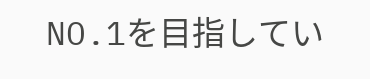NO.1を目指してい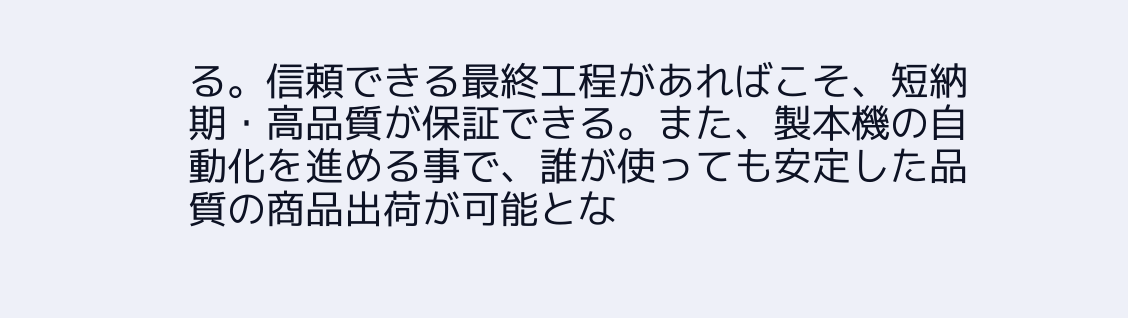る。信頼できる最終工程があればこそ、短納期・高品質が保証できる。また、製本機の自動化を進める事で、誰が使っても安定した品質の商品出荷が可能とな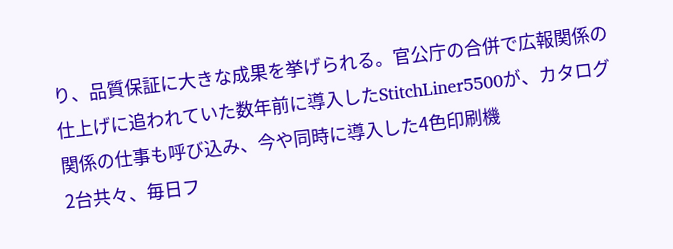り、品質保証に大きな成果を挙げられる。官公庁の合併で広報関係の仕上げに追われていた数年前に導入したStitchLiner5500が、カタログ関係の仕事も呼び込み、今や同時に導入した4色印刷機
2台共々、毎日フ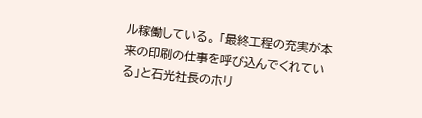ル稼働している。 「最終工程の充実が本来の印刷の仕事を呼び込んでくれている」と石光社長のホリ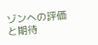ゾンへの評価と期待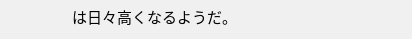は日々高くなるようだ。